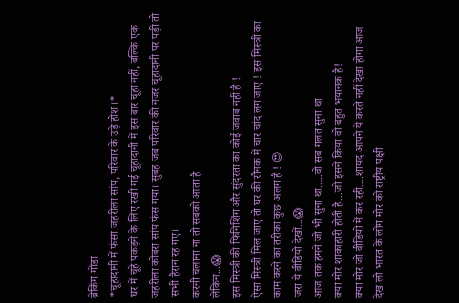ब्रेकिंग गोंडा
*चूहादानी में फंसा जहरीला सांप, परिवार के उड़े होश।*
घर में चूहे पकड़ने के लिए रखी गई चूहादानी में इस बार चूहा नहीं, बल्कि एक जहरीला कोबरा सांप फंस गया। सुबह जब परिवार की नजर चूहादानी पर पड़ी तो सभी हैरान रह गए।
करनी चलाना ना तो सबको आता है
लेकिन...😱
इस मिस्त्री की फिनिशिंग और सुंदरता का कोई जवाब नहीं है !
ऐसा मिस्त्री मिल जाए तो घर की रौनक में चार चांद लग जाए ! इस मिस्त्री का काम करने का तरीका कुछ अलग है ! 😍
जरा ये वीडियो देखों...😱
आज तक हमने जो भी सुना था.....वो सब गलत सुना था
क्या मोर शाकाहारी होती है...जो इसने किया वो बहुत भयानक है!
क्या मोर जो वीडियो में कर रही....शायद आपने ये करते नहीं देखा होगा आज देख लो भारत के लोग मोर को राष्ट्रीय पक्षी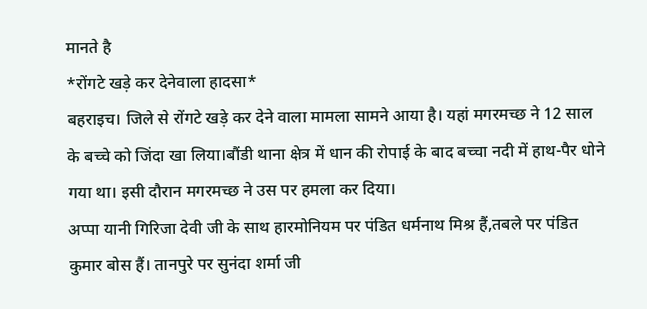मानते है
*रोंगटे खड़े कर देनेवाला हादसा*
बहराइच। जिले से रोंगटे खड़े कर देने वाला मामला सामने आया है। यहां मगरमच्छ ने 12 साल के बच्चे को जिंदा खा लिया।बौंडी थाना क्षेत्र में धान की रोपाई के बाद बच्चा नदी में हाथ-पैर धोने गया था। इसी दौरान मगरमच्छ ने उस पर हमला कर दिया।
अप्पा यानी गिरिजा देवी जी के साथ हारमोनियम पर पंडित धर्मनाथ मिश्र हैं,तबले पर पंडित कुमार बोस हैं। तानपुरे पर सुनंदा शर्मा जी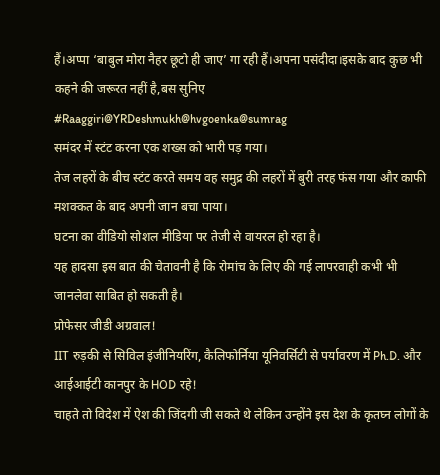हैं।अप्पा ‘बाबुल मोरा नैहर छूटो ही जाए’ गा रही हैं।अपना पसंदीदा।इसके बाद कुछ भी कहने की जरूरत नहीं है,बस सुनिए
#Raaggiri@YRDeshmukh@hvgoenka@sumrag
समंदर में स्टंट करना एक शख्स को भारी पड़ गया।
तेज लहरों के बीच स्टंट करते समय वह समुद्र की लहरों में बुरी तरह फंस गया और काफी मशक्कत के बाद अपनी जान बचा पाया।
घटना का वीडियो सोशल मीडिया पर तेजी से वायरल हो रहा है।
यह हादसा इस बात की चेतावनी है कि रोमांच के लिए की गई लापरवाही कभी भी जानलेवा साबित हो सकती है।
प्रोफेसर जीडी अग्रवाल!
IIT रुड़की से सिविल इंजीनियरिंग, कैलिफोर्निया यूनिवर्सिटी से पर्यावरण में Ph.D. और आईआईटी कानपुर के HOD रहे!
चाहते तो विदेश में ऐश की जिंदगी जी सकते थे लेकिन उन्होंने इस देश के कृतघ्न लोगों के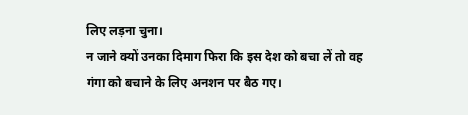लिए लड़ना चुना।
न जाने क्यों उनका दिमाग फिरा कि इस देश को बचा लें तो वह गंगा को बचाने के लिए अनशन पर बैठ गए।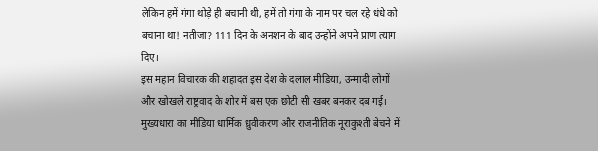लेकिन हमें गंगा थोड़े ही बचानी थी, हमें तो गंगा के नाम पर चल रहे धंधे को बचाना था! नतीजा? 111 दिन के अनशन के बाद उन्होंने अपने प्राण त्याग दिए।
इस महान विचारक की शहादत इस देश के दलाल मीडिया, उन्मादी लोगों और खोखले राष्ट्रवाद के शोर में बस एक छोटी सी खबर बनकर दब गई।
मुख्यधारा का मीडिया धार्मिक ध्रुवीकरण और राजनीतिक नूराकुश्ती बेचने में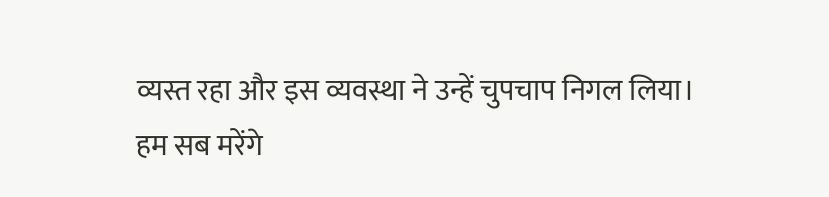व्यस्त रहा और इस व्यवस्था ने उन्हें चुपचाप निगल लिया।
हम सब मरेंगे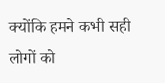क्योंकि हमने कभी सही लोगों को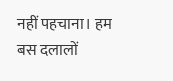नहीं पहचाना। हम बस दलालों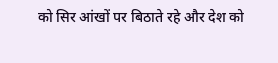को सिर आंखों पर बिठाते रहे और देश को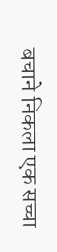बचाने निकला एक सच्चा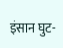इंसान घुट-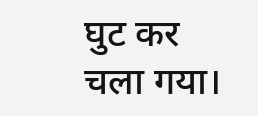घुट कर चला गया।